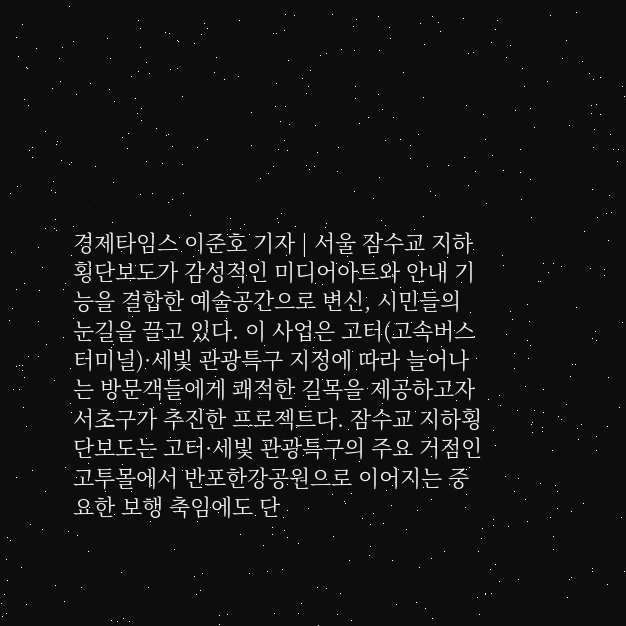경제타임스 이준호 기자 | 서울 잠수교 지하횡단보도가 감성적인 미디어아트와 안내 기능을 결합한 예술공간으로 변신, 시민들의 눈길을 끌고 있다. 이 사업은 고터(고속버스터미널)·세빛 관광특구 지정에 따라 늘어나는 방문객들에게 쾌적한 길목을 제공하고자 서초구가 추진한 프로젝트다. 잠수교 지하횡단보도는 고터·세빛 관광특구의 주요 거점인 고투몰에서 반포한강공원으로 이어지는 중요한 보행 축임에도 단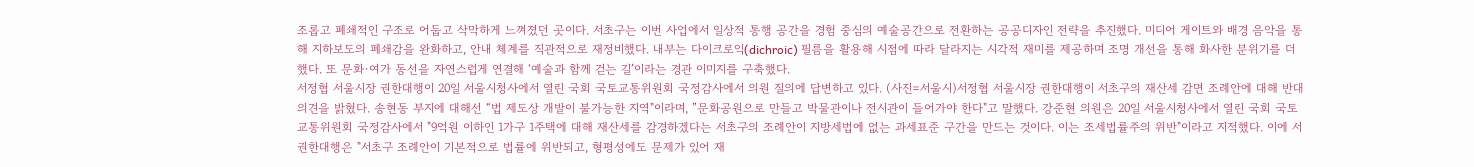조롭고 폐쇄적인 구조로 어둡고 삭막하게 느껴졌던 곳이다. 서초구는 이번 사업에서 일상적 통행 공간을 경험 중심의 예술공간으로 전환하는 공공디자인 전략을 추진했다. 미디어 게이트와 배경 음악을 통해 지하보도의 폐쇄감을 완화하고, 안내 체계를 직관적으로 재정비했다. 내부는 다이크로익(dichroic) 필름을 활용해 시점에 따라 달라지는 시각적 재미를 제공하며 조명 개선을 통해 화사한 분위기를 더했다. 또 문화·여가 동선을 자연스럽게 연결해 ‘예술과 함께 걷는 길’이라는 경관 이미지를 구축했다.
서정협 서울시장 권한대행이 20일 서울시청사에서 열린 국회 국토교통위원회 국정감사에서 의원 질의에 답변하고 있다. (사진=서울시)서정협 서울시장 권한대행이 서초구의 재산세 감면 조례안에 대해 반대 의견을 밝혔다. 송현동 부지에 대해선 “법 제도상 개발이 불가능한 지역"이라며, ”문화공원으로 만들고 박물관이나 전시관이 들어가야 한다"고 말했다. 강준현 의원은 20일 서울시청사에서 열린 국회 국토교통위원회 국정감사에서 "9억원 이하인 1가구 1주택에 대해 재산세를 감경하겠다는 서초구의 조례안이 지방세법에 없는 과세표준 구간을 만드는 것이다. 이는 조세법률주의 위반"이라고 지적했다. 이에 서 권한대행은 "서초구 조례안이 기본적으로 법률에 위반되고, 형평성에도 문제가 있어 재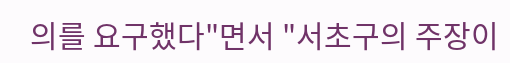의를 요구했다"면서 "서초구의 주장이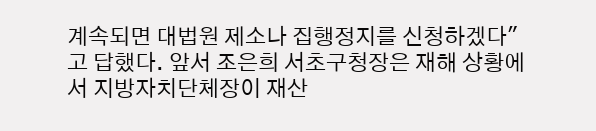계속되면 대법원 제소나 집행정지를 신청하겠다"고 답했다. 앞서 조은희 서초구청장은 재해 상황에서 지방자치단체장이 재산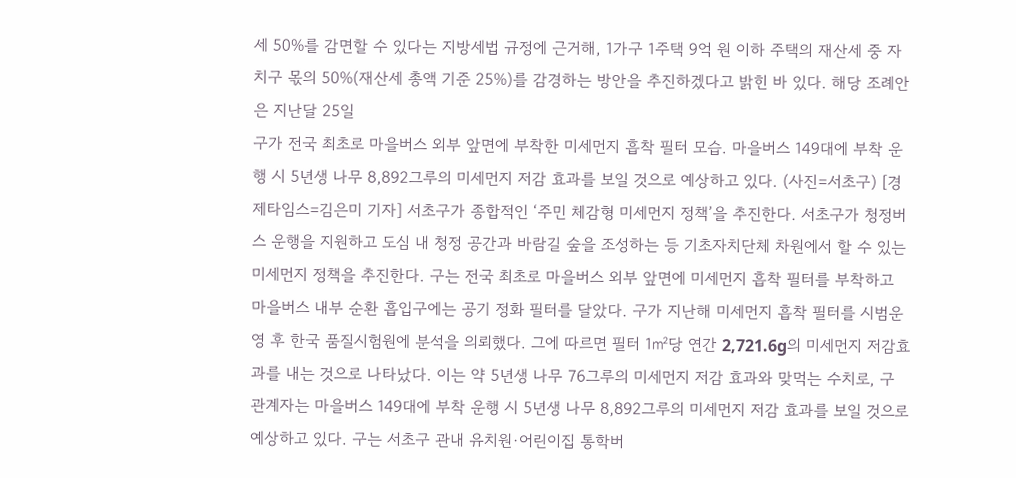세 50%를 감면할 수 있다는 지방세법 규정에 근거해, 1가구 1주택 9억 원 이하 주택의 재산세 중 자치구 몫의 50%(재산세 총액 기준 25%)를 감경하는 방안을 추진하겠다고 밝힌 바 있다. 해당 조례안은 지난달 25일
구가 전국 최초로 마을버스 외부 앞면에 부착한 미세먼지 흡착 필터 모습. 마을버스 149대에 부착 운행 시 5년생 나무 8,892그루의 미세먼지 저감 효과를 보일 것으로 예상하고 있다. (사진=서초구) [경제타임스=김은미 기자] 서초구가 종합적인 ‘주민 체감형 미세먼지 정책’을 추진한다. 서초구가 청정버스 운행을 지원하고 도심 내 청정 공간과 바람길 숲을 조성하는 등 기초자치단체 차원에서 할 수 있는 미세먼지 정책을 추진한다. 구는 전국 최초로 마을버스 외부 앞면에 미세먼지 흡착 필터를 부착하고 마을버스 내부 순환 흡입구에는 공기 정화 필터를 달았다. 구가 지난해 미세먼지 흡착 필터를 시범운영 후 한국 품질시험원에 분석을 의뢰했다. 그에 따르면 필터 1㎡당 연간 2,721.6g의 미세먼지 저감효과를 내는 것으로 나타났다. 이는 약 5년생 나무 76그루의 미세먼지 저감 효과와 맞먹는 수치로, 구 관계자는 마을버스 149대에 부착 운행 시 5년생 나무 8,892그루의 미세먼지 저감 효과를 보일 것으로 예상하고 있다. 구는 서초구 관내 유치원·어린이집 통학버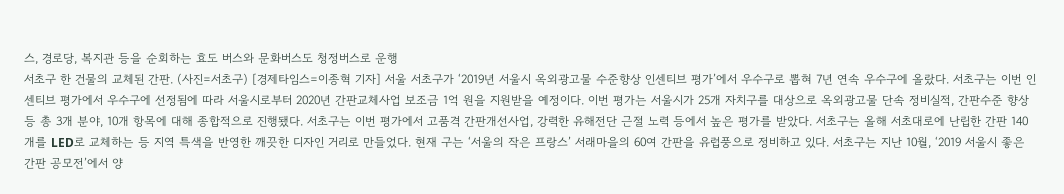스, 경로당, 복지관 등을 순회하는 효도 버스와 문화버스도 청정버스로 운행
서초구 한 건물의 교체된 간판. (사진=서초구) [경제타임스=이종혁 기자] 서울 서초구가 ‘2019년 서울시 옥외광고물 수준향상 인센티브 평가’에서 우수구로 뽑혀 7년 연속 우수구에 올랐다. 서초구는 이번 인센티브 평가에서 우수구에 선정됨에 따라 서울시로부터 2020년 간판교체사업 보조금 1억 원을 지원받을 예정이다. 이번 평가는 서울시가 25개 자치구를 대상으로 옥외광고물 단속 정비실적, 간판수준 향상 등 총 3개 분야, 10개 항목에 대해 종합적으로 진행됐다. 서초구는 이번 평가에서 고품격 간판개선사업, 강력한 유해전단 근절 노력 등에서 높은 평가를 받았다. 서초구는 올해 서초대로에 난립한 간판 140개를 LED로 교체하는 등 지역 특색을 반영한 깨끗한 디자인 거리로 만들었다. 현재 구는 ‘서울의 작은 프랑스’ 서래마을의 60여 간판을 유럽풍으로 정비하고 있다. 서초구는 지난 10월, ‘2019 서울시 좋은 간판 공모전’에서 양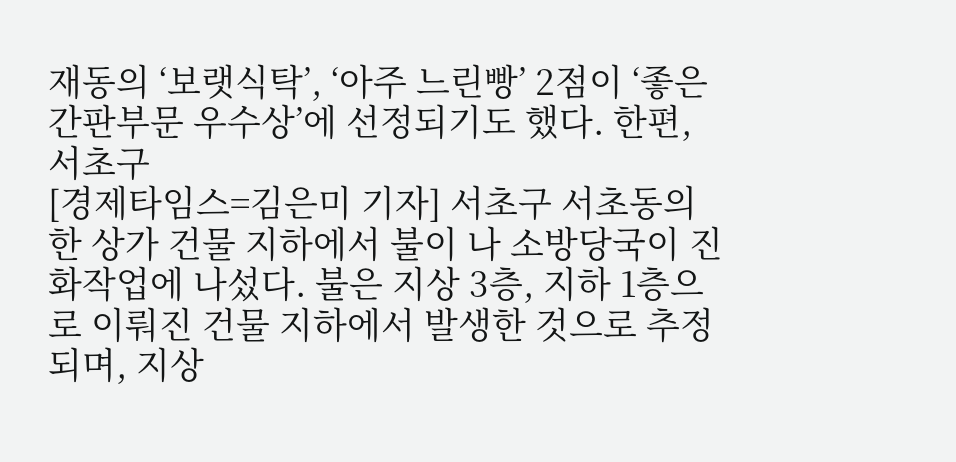재동의 ‘보랫식탁’, ‘아주 느린빵’ 2점이 ‘좋은 간판부문 우수상’에 선정되기도 했다. 한편, 서초구
[경제타임스=김은미 기자] 서초구 서초동의 한 상가 건물 지하에서 불이 나 소방당국이 진화작업에 나섰다. 불은 지상 3층, 지하 1층으로 이뤄진 건물 지하에서 발생한 것으로 추정되며, 지상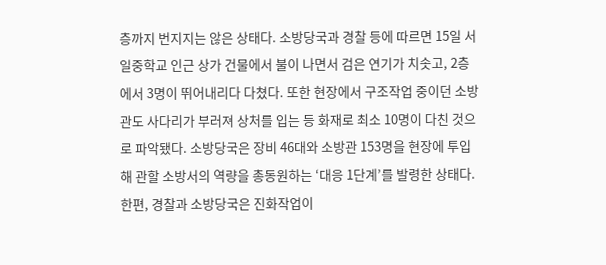층까지 번지지는 않은 상태다. 소방당국과 경찰 등에 따르면 15일 서일중학교 인근 상가 건물에서 불이 나면서 검은 연기가 치솟고, 2층에서 3명이 뛰어내리다 다쳤다. 또한 현장에서 구조작업 중이던 소방관도 사다리가 부러져 상처를 입는 등 화재로 최소 10명이 다친 것으로 파악됐다. 소방당국은 장비 46대와 소방관 153명을 현장에 투입해 관할 소방서의 역량을 총동원하는 ‘대응 1단계’를 발령한 상태다. 한편, 경찰과 소방당국은 진화작업이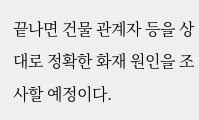끝나면 건물 관계자 등을 상대로 정확한 화재 원인을 조사할 예정이다.